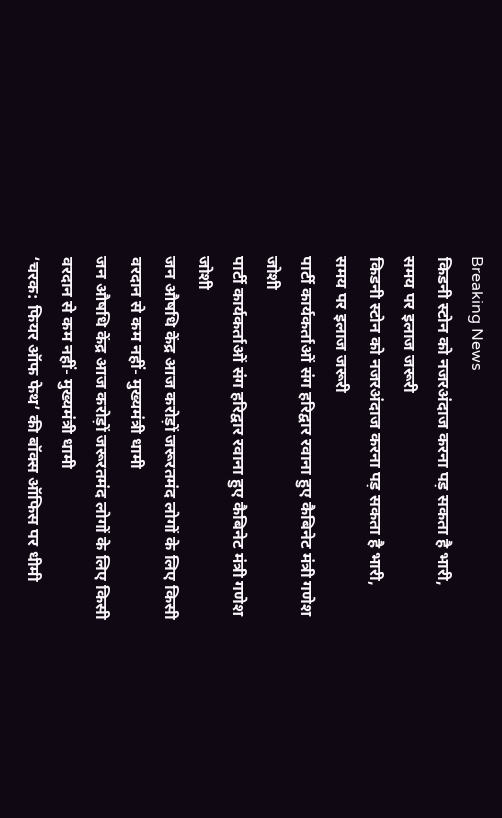Breaking News
किडनी स्टोन को नजरअंदाज करना पड़ सकता है भारी, समय पर इलाज जरूरी
किडनी स्टोन को नजरअंदाज करना पड़ सकता है भारी, समय पर इलाज जरूरी
पार्टी कार्यकर्ताओं संग हरिद्वार रवाना हुए कैबिनेट मंत्री गणेश जोशी
पार्टी कार्यकर्ताओं संग हरिद्वार रवाना हुए कैबिनेट मंत्री गणेश जोशी
जन औषधि केंद्र आज करोड़ों जरूरतमंद लोगों के लिए किसी वरदान से कम नहीं- मुख्यमंत्री धामी
जन औषधि केंद्र आज करोड़ों जरूरतमंद लोगों के लिए किसी वरदान से कम नहीं- मुख्यमंत्री धामी
‘चरक: फियर ऑफ फेथ’ की बॉक्स ऑफिस पर धीमी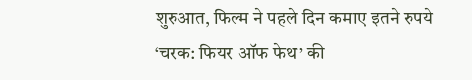शुरुआत, फिल्म ने पहले दिन कमाए इतने रुपये
‘चरक: फियर ऑफ फेथ’ की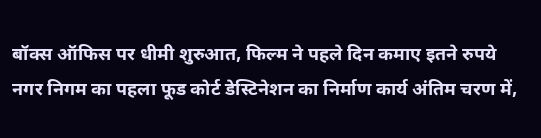बॉक्स ऑफिस पर धीमी शुरुआत, फिल्म ने पहले दिन कमाए इतने रुपये
नगर निगम का पहला फूड कोर्ट डेस्टिनेशन का निर्माण कार्य अंतिम चरण में,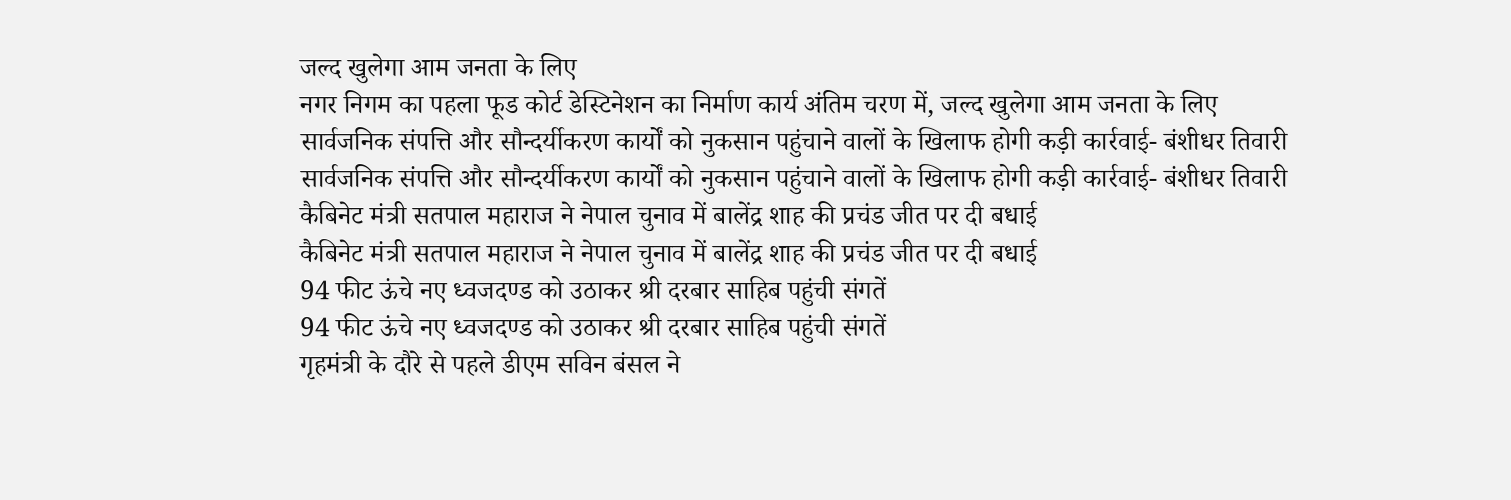जल्द खुलेगा आम जनता के लिए
नगर निगम का पहला फूड कोर्ट डेस्टिनेशन का निर्माण कार्य अंतिम चरण में, जल्द खुलेगा आम जनता के लिए
सार्वजनिक संपत्ति और सौन्दर्यीकरण कार्यों को नुकसान पहुंचाने वालों के खिलाफ होगी कड़ी कार्रवाई- बंशीधर तिवारी
सार्वजनिक संपत्ति और सौन्दर्यीकरण कार्यों को नुकसान पहुंचाने वालों के खिलाफ होगी कड़ी कार्रवाई- बंशीधर तिवारी
कैबिनेट मंत्री सतपाल महाराज ने नेपाल चुनाव में बालेंद्र शाह की प्रचंड जीत पर दी बधाई
कैबिनेट मंत्री सतपाल महाराज ने नेपाल चुनाव में बालेंद्र शाह की प्रचंड जीत पर दी बधाई
94 फीट ऊंचे नए ध्वजदण्ड को उठाकर श्री दरबार साहिब पहुंची संगतें
94 फीट ऊंचे नए ध्वजदण्ड को उठाकर श्री दरबार साहिब पहुंची संगतें
गृहमंत्री के दौरे से पहले डीएम सविन बंसल ने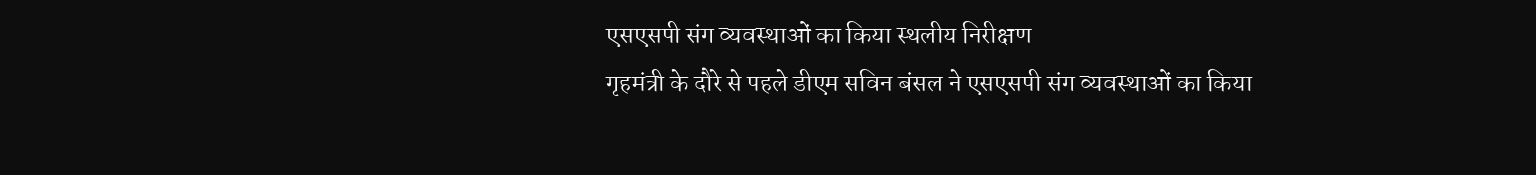एसएसपी संग व्यवस्थाओं का किया स्थलीय निरीक्षण
गृहमंत्री के दौरे से पहले डीएम सविन बंसल ने एसएसपी संग व्यवस्थाओं का किया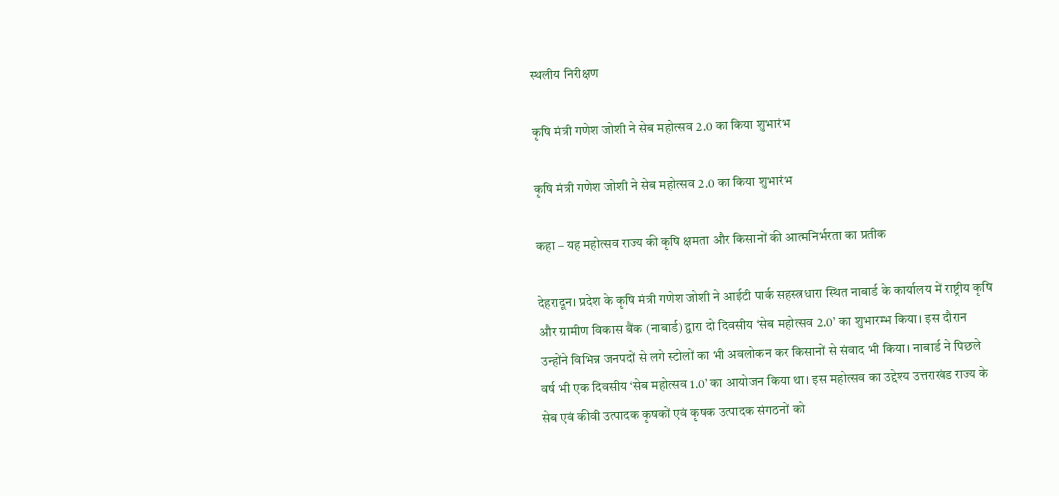स्थलीय निरीक्षण

कृषि मंत्री गणेश जोशी ने सेब महोत्सव 2.0 का किया शुभारंभ

कृषि मंत्री गणेश जोशी ने सेब महोत्सव 2.0 का किया शुभारंभ

कहा – यह महोत्सव राज्य की कृषि क्षमता और किसानों की आत्मनिर्भरता का प्रतीक

देहरादून। प्रदेश के कृषि मंत्री गणेश जोशी ने आईटी पार्क सहस्त्रधारा स्थित नाबार्ड के कार्यालय में राष्ट्रीय कृषि और ग्रामीण विकास बैंक (नाबार्ड) द्वारा दो दिवसीय ‘सेब महोत्सव 2.0’ का शुभारम्भ किया। इस दौरान उन्होंने विभिन्न जनपदों से लगे स्टोलों का भी अवलोकन कर किसानों से संवाद भी किया। नाबार्ड ने पिछले वर्ष भी एक दिवसीय ‘सेब महोत्सव 1.0’ का आयोजन किया था। इस महोत्सव का उद्देश्य उत्तराखंड राज्य के सेब एवं कीवी उत्पादक कृषकों एवं कृषक उत्पादक संगठनों को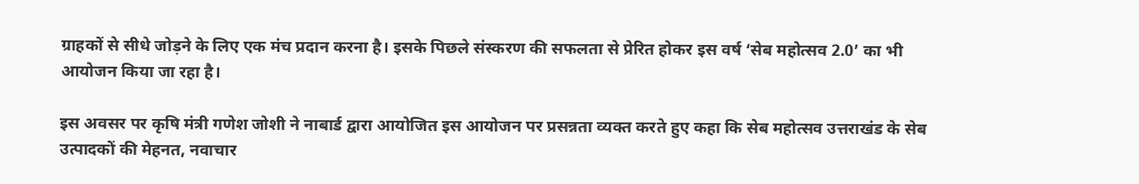ग्राहकों से सीधे जोड़ने के लिए एक मंच प्रदान करना है। इसके पिछले संस्करण की सफलता से प्रेरित होकर इस वर्ष ‘सेब महोत्सव 2.0’ का भी आयोजन किया जा रहा है।

इस अवसर पर कृषि मंत्री गणेश जोशी ने नाबार्ड द्वारा आयोजित इस आयोजन पर प्रसन्नता व्यक्त करते हुए कहा कि सेब महोत्सव उत्तराखंड के सेब उत्पादकों की मेहनत, नवाचार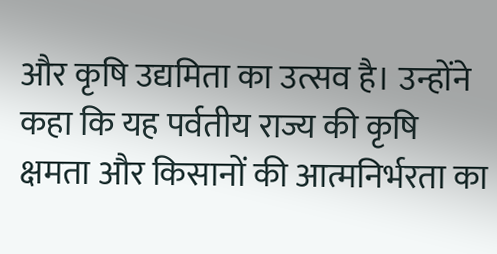और कृषि उद्यमिता का उत्सव है। उन्होंने कहा कि यह पर्वतीय राज्य की कृषि क्षमता और किसानों की आत्मनिर्भरता का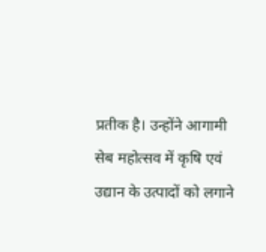प्रतीक है। उन्होंने आगामी सेब महोत्सव में कृषि एवं उद्यान के उत्पादों को लगाने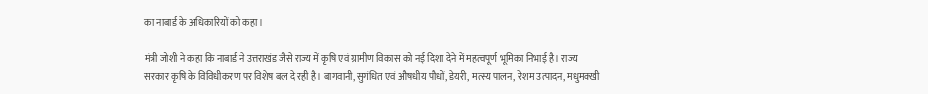का नाबार्ड के अधिकारियों को कहा।

मंत्री जोशी ने कहा कि नाबार्ड ने उत्तराखंड जैसे राज्य में कृषि एवं ग्रामीण विकास को नई दिशा देने में महत्वपूर्ण भूमिका निभाई है। राज्य सरकार कृषि के विविधीकरण पर विशेष बल दे रही है। बागवानी, सुगंधित एवं औषधीय पौधों, डेयरी, मत्स्य पालन, रेशम उत्पादन, मधुमक्खी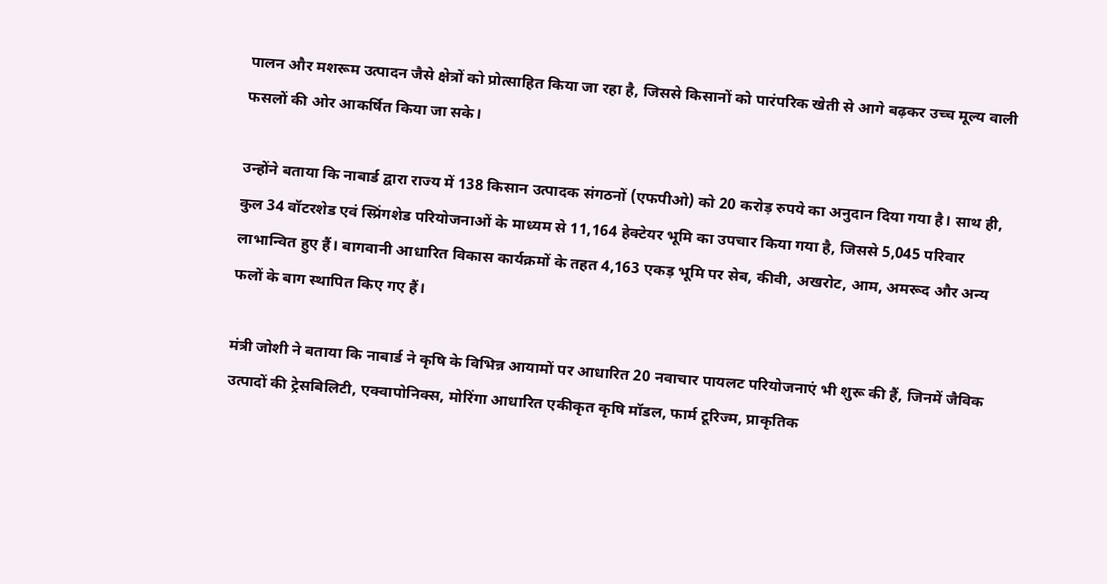पालन और मशरूम उत्पादन जैसे क्षेत्रों को प्रोत्साहित किया जा रहा है, जिससे किसानों को पारंपरिक खेती से आगे बढ़कर उच्च मूल्य वाली फसलों की ओर आकर्षित किया जा सके।

उन्होंने बताया कि नाबार्ड द्वारा राज्य में 138 किसान उत्पादक संगठनों (एफपीओ) को 20 करोड़ रुपये का अनुदान दिया गया है। साथ ही, कुल 34 वॉटरशेड एवं स्प्रिंगशेड परियोजनाओं के माध्यम से 11,164 हेक्टेयर भूमि का उपचार किया गया है, जिससे 5,045 परिवार लाभान्वित हुए हैं। बागवानी आधारित विकास कार्यक्रमों के तहत 4,163 एकड़ भूमि पर सेब, कीवी, अखरोट, आम, अमरूद और अन्य फलों के बाग स्थापित किए गए हैं।

मंत्री जोशी ने बताया कि नाबार्ड ने कृषि के विभिन्न आयामों पर आधारित 20 नवाचार पायलट परियोजनाएं भी शुरू की हैं, जिनमें जैविक उत्पादों की ट्रेसबिलिटी, एक्वापोनिक्स, मोरिंगा आधारित एकीकृत कृषि मॉडल, फार्म टूरिज्म, प्राकृतिक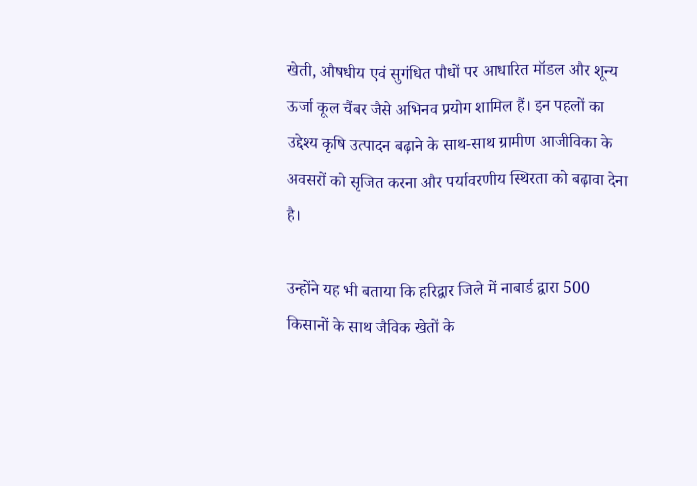खेती, औषधीय एवं सुगंधित पौधों पर आधारित मॉडल और शून्य ऊर्जा कूल चैंबर जैसे अभिनव प्रयोग शामिल हैं। इन पहलों का उद्देश्य कृषि उत्पादन बढ़ाने के साथ-साथ ग्रामीण आजीविका के अवसरों को सृजित करना और पर्यावरणीय स्थिरता को बढ़ावा देना है।

उन्होंने यह भी बताया कि हरिद्वार जिले में नाबार्ड द्वारा 500 किसानों के साथ जैविक खेतों के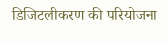डिजिटलीकरण की परियोजना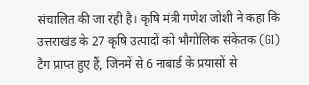संचालित की जा रही है। कृषि मंत्री गणेश जोशी ने कहा कि उत्तराखंड के 27 कृषि उत्पादों को भौगोलिक संकेतक (GI) टैग प्राप्त हुए हैं, जिनमें से 6 नाबार्ड के प्रयासों से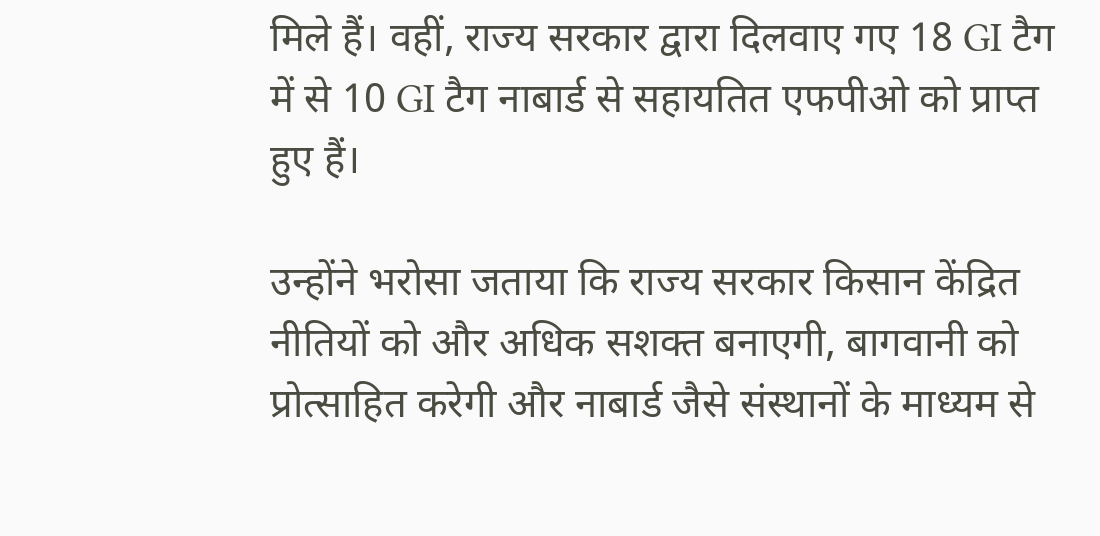मिले हैं। वहीं, राज्य सरकार द्वारा दिलवाए गए 18 GI टैग में से 10 GI टैग नाबार्ड से सहायतित एफपीओ को प्राप्त हुए हैं।

उन्होंने भरोसा जताया कि राज्य सरकार किसान केंद्रित नीतियों को और अधिक सशक्त बनाएगी, बागवानी को प्रोत्साहित करेगी और नाबार्ड जैसे संस्थानों के माध्यम से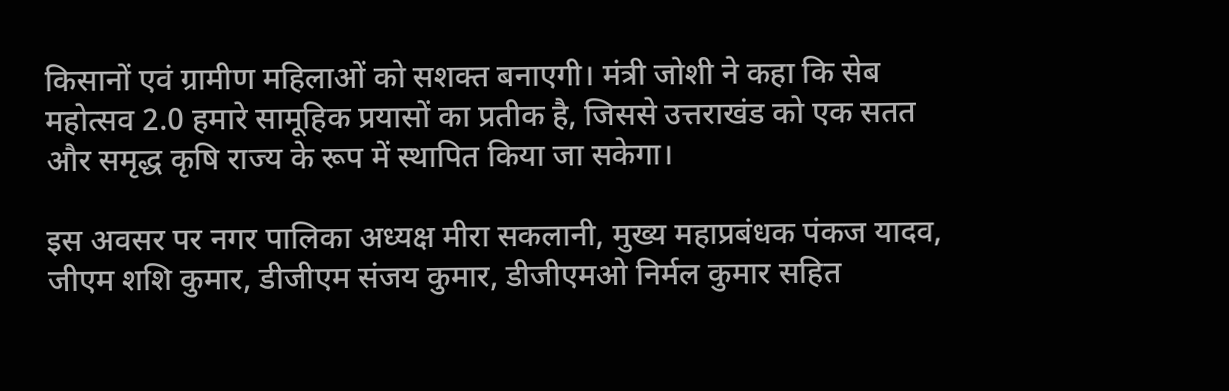किसानों एवं ग्रामीण महिलाओं को सशक्त बनाएगी। मंत्री जोशी ने कहा कि सेब महोत्सव 2.0 हमारे सामूहिक प्रयासों का प्रतीक है, जिससे उत्तराखंड को एक सतत और समृद्ध कृषि राज्य के रूप में स्थापित किया जा सकेगा।

इस अवसर पर नगर पालिका अध्यक्ष मीरा सकलानी, मुख्य महाप्रबंधक पंकज यादव, जीएम शशि कुमार, डीजीएम संजय कुमार, डीजीएमओ निर्मल कुमार सहित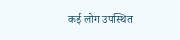कई लोग उपस्थित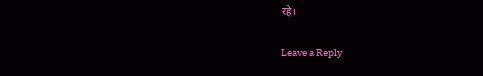रहे।

Leave a Reply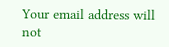Your email address will not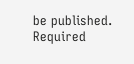be published. Required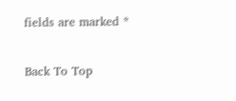fields are marked *

Back To Top